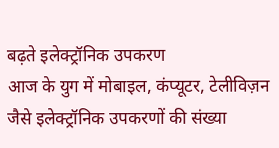बढ़ते इलेक्ट्रॉनिक उपकरण
आज के युग में मोबाइल, कंप्यूटर, टेलीविज़न जैसे इलेक्ट्रॉनिक उपकरणों की संख्या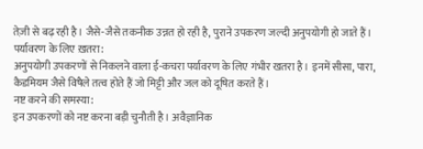तेज़ी से बढ़ रही है। जैसे-जैसे तकनीक उन्नत हो रही है, पुराने उपकरण जल्दी अनुपयोगी हो जाते हैं।
पर्यावरण के लिए ख़तरा:
अनुपयोगी उपकरणों से निकलने वाला ई-कचरा पर्यावरण के लिए गंभीर खतरा है। इनमें सीसा, पारा, कैडमियम जैसे विषैले तत्व होते हैं जो मिट्टी और जल को दूषित करते हैं।
नष्ट करने की समस्या:
इन उपकरणों को नष्ट करना बड़ी चुनौती है। अवैज्ञानिक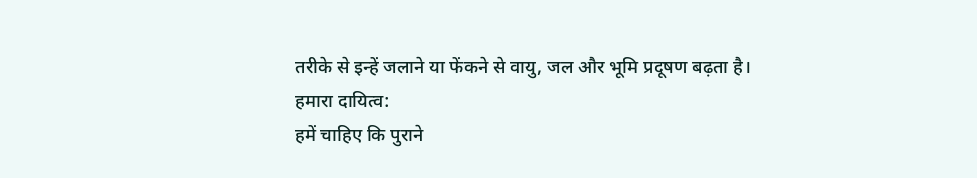तरीके से इन्हें जलाने या फेंकने से वायु, जल और भूमि प्रदूषण बढ़ता है।
हमारा दायित्व:
हमें चाहिए कि पुराने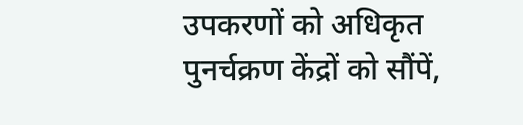उपकरणों को अधिकृत पुनर्चक्रण केंद्रों को सौंपें,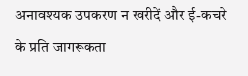अनावश्यक उपकरण न खरीदें और ई-कचरे के प्रति जागरूकता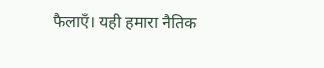फैलाएँ। यही हमारा नैतिक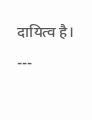दायित्व है।
---